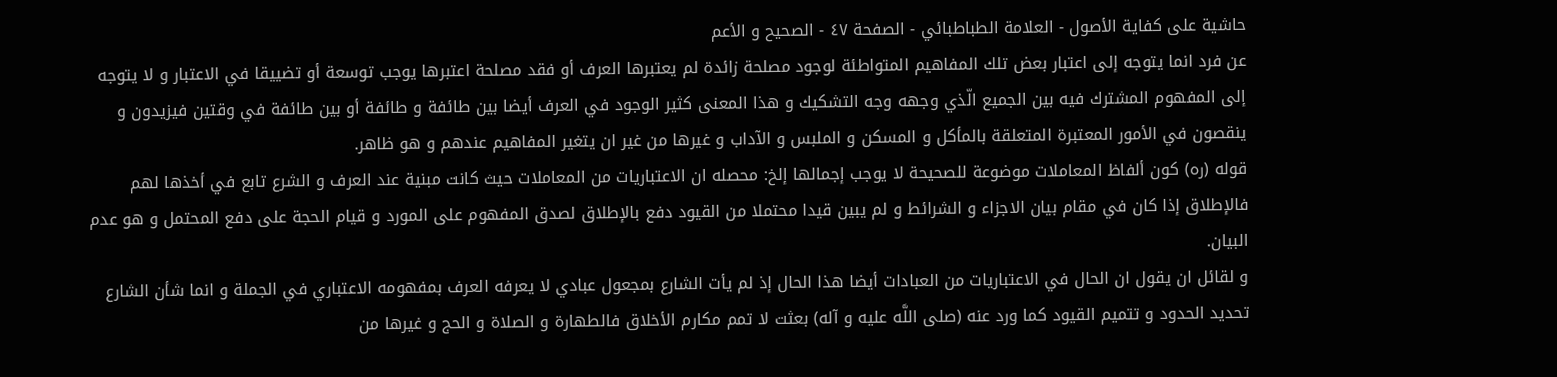حاشية على كفاية الأصول - العلامة الطباطبائي - الصفحة ٤٧ - الصحيح و الأعم
عن فرد انما يتوجه إلى اعتبار بعض تلك المفاهيم المتواطئة لوجود مصلحة زائدة لم يعتبرها العرف أو فقد مصلحة اعتبرها يوجب توسعة أو تضييقا في الاعتبار و لا يتوجه إلى المفهوم المشترك فيه بين الجميع الّذي وجهه وجه التشكيك و هذا المعنى كثير الوجود في العرف أيضا بين طائفة و طائفة أو بين طائفة في وقتين فيزيدون و ينقصون في الأمور المعتبرة المتعلقة بالمأكل و المسكن و الملبس و الآداب و غيرها من غير ان يتغير المفاهيم عندهم و هو ظاهر.
قوله (ره) كون ألفاظ المعاملات موضوعة للصحيحة لا يوجب إجمالها إلخ: محصله ان الاعتباريات من المعاملات حيث كانت مبنية عند العرف و الشرع تابع في أخذها لهم فالإطلاق إذا كان في مقام بيان الاجزاء و الشرائط و لم يبين قيدا محتملا من القيود دفع بالإطلاق لصدق المفهوم على المورد و قيام الحجة على دفع المحتمل و هو عدم البيان.
و لقائل ان يقول ان الحال في الاعتباريات من العبادات أيضا هذا الحال إذ لم يأت الشارع بمجعول عبادي لا يعرفه العرف بمفهومه الاعتباري في الجملة و انما شأن الشارع تحديد الحدود و تتميم القيود كما ورد عنه (صلى اللَّه عليه و آله) بعثت لا تمم مكارم الأخلاق فالطهارة و الصلاة و الحج و غيرها من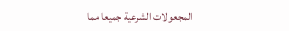المجعولات الشرعية جميعا مما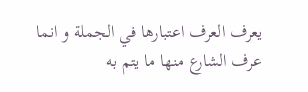يعرف العرف اعتبارها في الجملة و انما عرف الشارع منها ما يتم به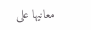معانيها على